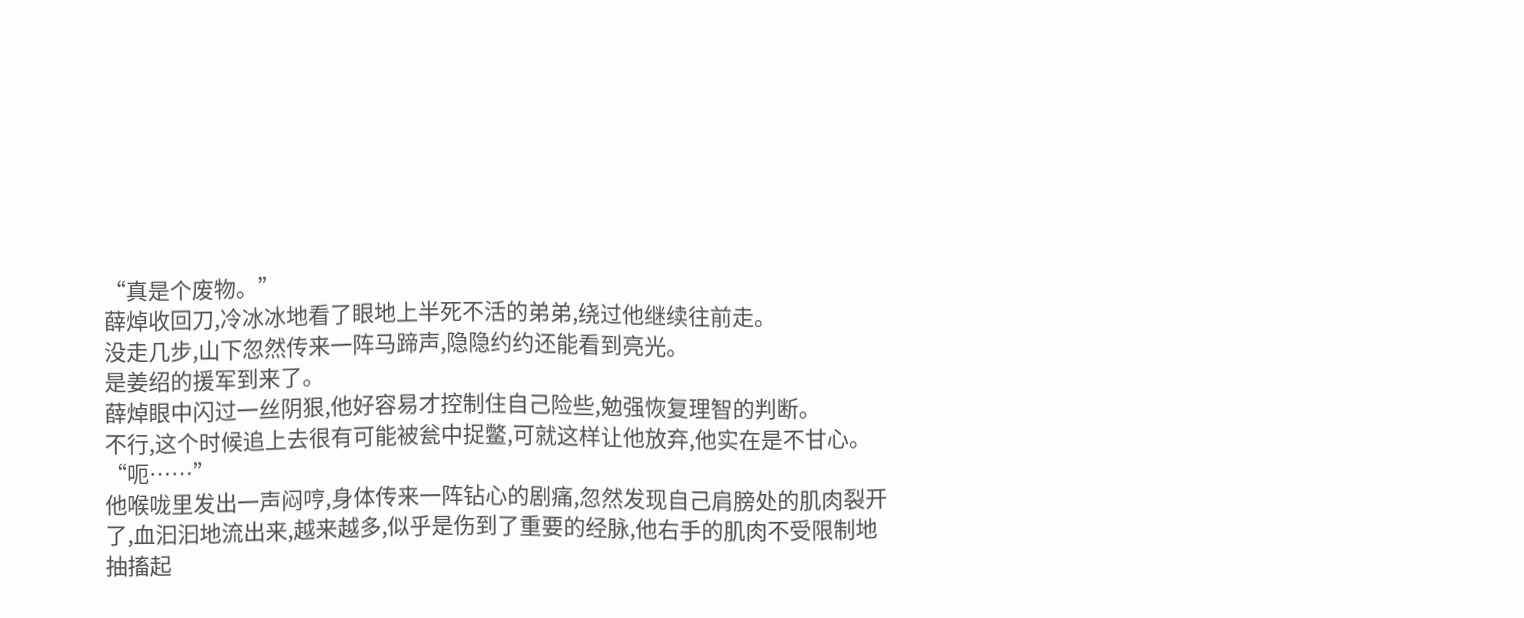“真是个废物。”
薛焯收回刀,冷冰冰地看了眼地上半死不活的弟弟,绕过他继续往前走。
没走几步,山下忽然传来一阵马蹄声,隐隐约约还能看到亮光。
是姜绍的援军到来了。
薛焯眼中闪过一丝阴狠,他好容易才控制住自己险些,勉强恢复理智的判断。
不行,这个时候追上去很有可能被瓮中捉鳖,可就这样让他放弃,他实在是不甘心。
“呃……”
他喉咙里发出一声闷哼,身体传来一阵钻心的剧痛,忽然发现自己肩膀处的肌肉裂开了,血汩汩地流出来,越来越多,似乎是伤到了重要的经脉,他右手的肌肉不受限制地抽搐起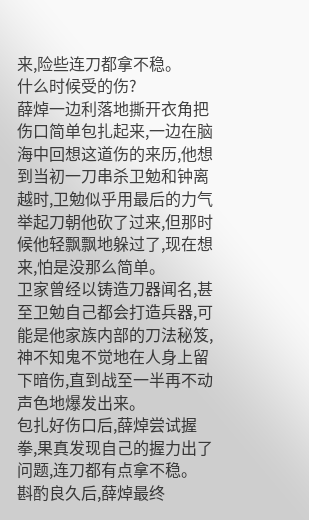来,险些连刀都拿不稳。
什么时候受的伤?
薛焯一边利落地撕开衣角把伤口简单包扎起来,一边在脑海中回想这道伤的来历,他想到当初一刀串杀卫勉和钟离越时,卫勉似乎用最后的力气举起刀朝他砍了过来,但那时候他轻飘飘地躲过了,现在想来,怕是没那么简单。
卫家曾经以铸造刀器闻名,甚至卫勉自己都会打造兵器,可能是他家族内部的刀法秘笈,神不知鬼不觉地在人身上留下暗伤,直到战至一半再不动声色地爆发出来。
包扎好伤口后,薛焯尝试握拳,果真发现自己的握力出了问题,连刀都有点拿不稳。
斟酌良久后,薛焯最终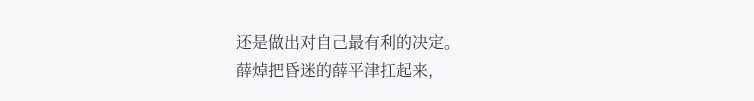还是做出对自己最有利的决定。
薛焯把昏迷的薛平津扛起来,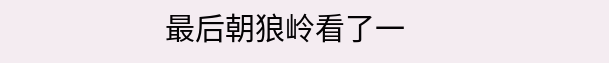最后朝狼岭看了一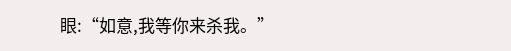眼:“如意,我等你来杀我。”